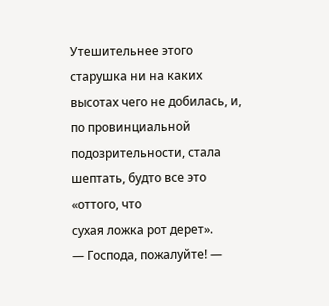Утешительнее этого старушка ни на каких высотах чего не добилась, и, по провинциальной подозрительности, стала шептать, будто все это «оттого, что
сухая ложка рот дерет».
— Господа, пожалуйте! —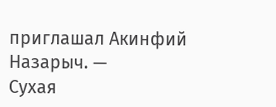приглашал Акинфий Назарыч. —
Сухая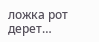ложка рот дерет…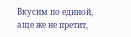Вкусим по единой, аще же не претит,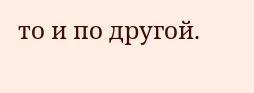то и по другой.